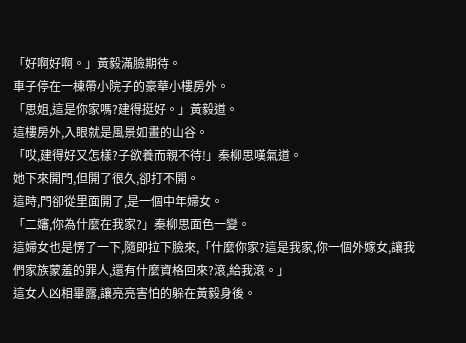「好啊好啊。」黃毅滿臉期待。
車子停在一棟帶小院子的豪華小樓房外。
「思姐,這是你家嗎?建得挺好。」黃毅道。
這樓房外,入眼就是風景如畫的山谷。
「哎,建得好又怎樣?子欲養而親不待!」秦柳思嘆氣道。
她下來開門,但開了很久,卻打不開。
這時,門卻從里面開了,是一個中年婦女。
「二嬸,你為什麼在我家?」秦柳思面色一變。
這婦女也是愣了一下,隨即拉下臉來,「什麼你家?這是我家,你一個外嫁女,讓我們家族蒙羞的罪人,還有什麼資格回來?滾,給我滾。」
這女人凶相畢露,讓亮亮害怕的躲在黃毅身後。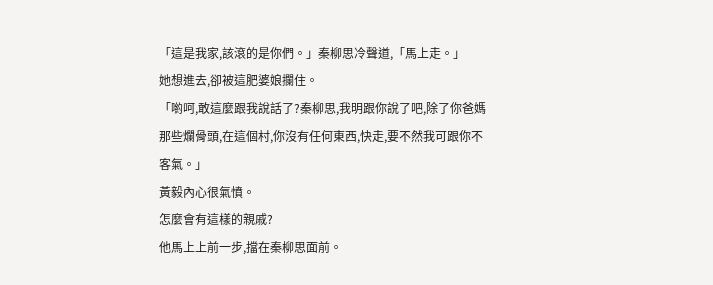「這是我家,該滾的是你們。」秦柳思冷聲道,「馬上走。」
她想進去,卻被這肥婆娘攔住。
「喲呵,敢這麼跟我說話了?秦柳思,我明跟你說了吧,除了你爸媽那些爛骨頭,在這個村,你沒有任何東西,快走,要不然我可跟你不客氣。」
黃毅內心很氣憤。
怎麼會有這樣的親戚?
他馬上上前一步,擋在秦柳思面前。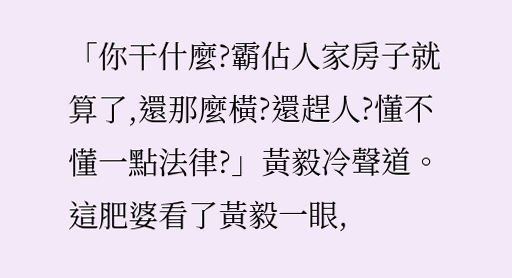「你干什麼?霸佔人家房子就算了,還那麼橫?還趕人?懂不懂一點法律?」黃毅冷聲道。
這肥婆看了黃毅一眼,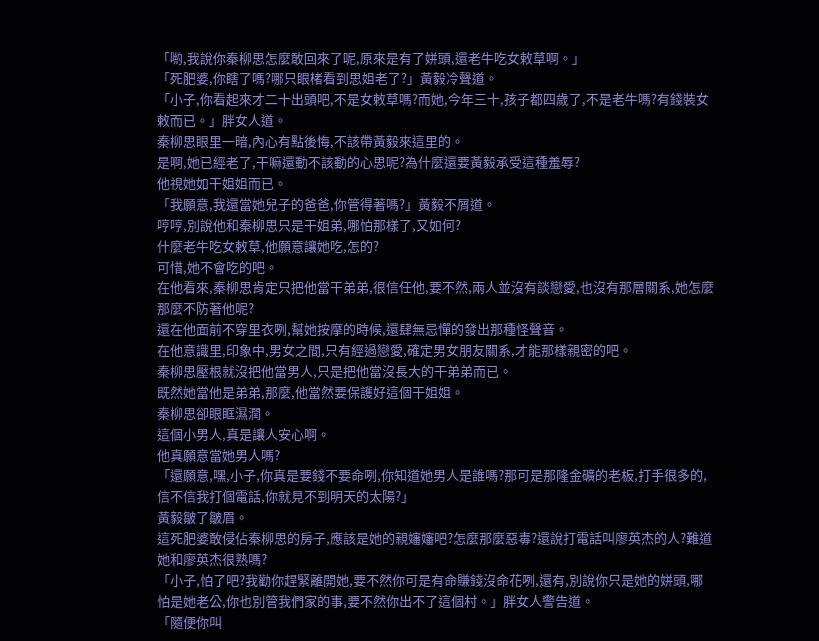「喲,我說你秦柳思怎麼敢回來了呢,原來是有了姘頭,還老牛吃女敕草啊。」
「死肥婆,你瞎了嗎?哪只眼楮看到思姐老了?」黃毅冷聲道。
「小子,你看起來才二十出頭吧,不是女敕草嗎?而她,今年三十,孩子都四歲了,不是老牛嗎?有錢裝女敕而已。」胖女人道。
秦柳思眼里一暗,內心有點後悔,不該帶黃毅來這里的。
是啊,她已經老了,干嘛還動不該動的心思呢?為什麼還要黃毅承受這種羞辱?
他視她如干姐姐而已。
「我願意,我還當她兒子的爸爸,你管得著嗎?」黃毅不屑道。
哼哼,別說他和秦柳思只是干姐弟,哪怕那樣了,又如何?
什麼老牛吃女敕草,他願意讓她吃,怎的?
可惜,她不會吃的吧。
在他看來,秦柳思肯定只把他當干弟弟,很信任他,要不然,兩人並沒有談戀愛,也沒有那層關系,她怎麼那麼不防著他呢?
還在他面前不穿里衣咧,幫她按摩的時候,還肆無忌憚的發出那種怪聲音。
在他意識里,印象中,男女之間,只有經過戀愛,確定男女朋友關系,才能那樣親密的吧。
秦柳思壓根就沒把他當男人,只是把他當沒長大的干弟弟而已。
既然她當他是弟弟,那麼,他當然要保護好這個干姐姐。
秦柳思卻眼眶濕潤。
這個小男人,真是讓人安心啊。
他真願意當她男人嗎?
「還願意,嘿,小子,你真是要錢不要命咧,你知道她男人是誰嗎?那可是那隆金礦的老板,打手很多的,信不信我打個電話,你就見不到明天的太陽?」
黃毅皺了皺眉。
這死肥婆敢侵佔秦柳思的房子,應該是她的親嬸嬸吧?怎麼那麼惡毒?還說打電話叫廖英杰的人?難道她和廖英杰很熟嗎?
「小子,怕了吧?我勸你趕緊離開她,要不然你可是有命賺錢沒命花咧,還有,別說你只是她的姘頭,哪怕是她老公,你也別管我們家的事,要不然你出不了這個村。」胖女人警告道。
「隨便你叫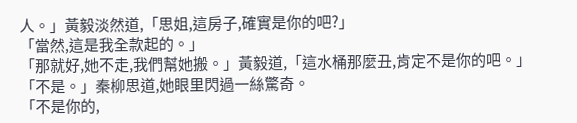人。」黃毅淡然道,「思姐,這房子,確實是你的吧?」
「當然,這是我全款起的。」
「那就好,她不走,我們幫她搬。」黃毅道,「這水桶那麼丑,肯定不是你的吧。」
「不是。」秦柳思道,她眼里閃過一絲驚奇。
「不是你的,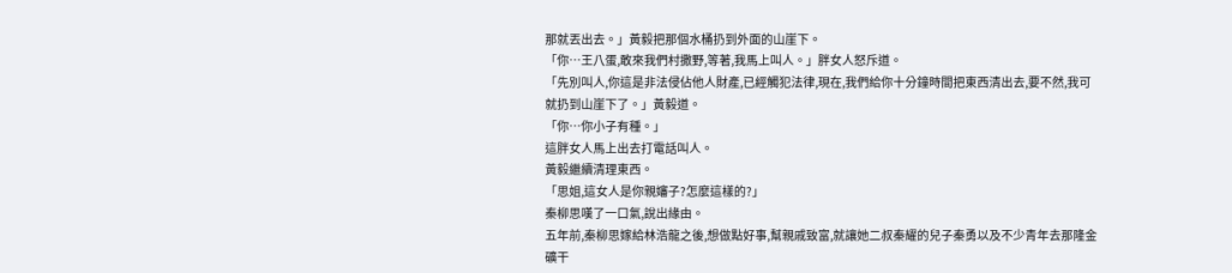那就丟出去。」黃毅把那個水桶扔到外面的山崖下。
「你…王八蛋,敢來我們村撒野,等著,我馬上叫人。」胖女人怒斥道。
「先別叫人,你這是非法侵佔他人財產,已經觸犯法律,現在,我們給你十分鐘時間把東西清出去,要不然,我可就扔到山崖下了。」黃毅道。
「你…你小子有種。」
這胖女人馬上出去打電話叫人。
黃毅繼續清理東西。
「思姐,這女人是你親嬸子?怎麼這樣的?」
秦柳思嘆了一口氣,說出緣由。
五年前,秦柳思嫁給林浩龍之後,想做點好事,幫親戚致富,就讓她二叔秦耀的兒子秦勇以及不少青年去那隆金礦干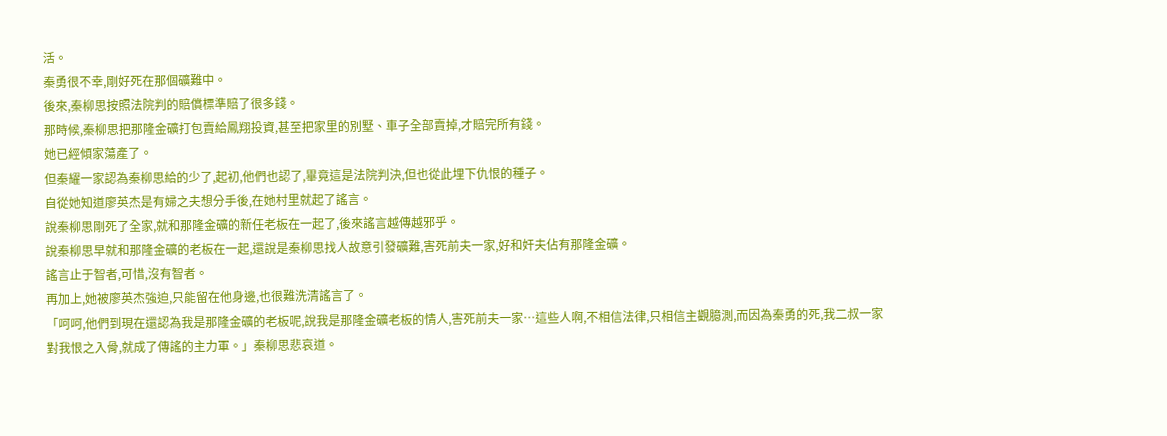活。
秦勇很不幸,剛好死在那個礦難中。
後來,秦柳思按照法院判的賠償標準賠了很多錢。
那時候,秦柳思把那隆金礦打包賣給鳳翔投資,甚至把家里的別墅、車子全部賣掉,才賠完所有錢。
她已經傾家蕩產了。
但秦耀一家認為秦柳思給的少了,起初,他們也認了,畢竟這是法院判決,但也從此埋下仇恨的種子。
自從她知道廖英杰是有婦之夫想分手後,在她村里就起了謠言。
說秦柳思剛死了全家,就和那隆金礦的新任老板在一起了,後來謠言越傳越邪乎。
說秦柳思早就和那隆金礦的老板在一起,還說是秦柳思找人故意引發礦難,害死前夫一家,好和奸夫佔有那隆金礦。
謠言止于智者,可惜,沒有智者。
再加上,她被廖英杰強迫,只能留在他身邊,也很難洗清謠言了。
「呵呵,他們到現在還認為我是那隆金礦的老板呢,說我是那隆金礦老板的情人,害死前夫一家…這些人啊,不相信法律,只相信主觀臆測,而因為秦勇的死,我二叔一家對我恨之入骨,就成了傳謠的主力軍。」秦柳思悲哀道。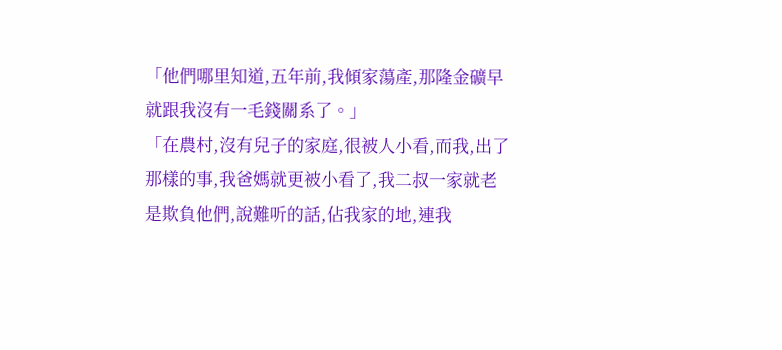「他們哪里知道,五年前,我傾家蕩產,那隆金礦早就跟我沒有一毛錢關系了。」
「在農村,沒有兒子的家庭,很被人小看,而我,出了那樣的事,我爸媽就更被小看了,我二叔一家就老是欺負他們,說難听的話,佔我家的地,連我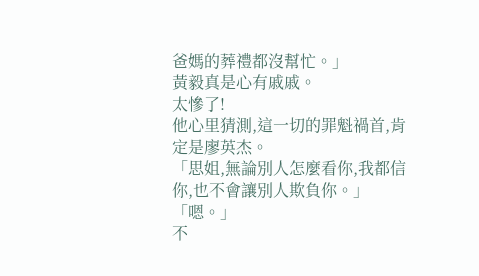爸媽的葬禮都沒幫忙。」
黃毅真是心有戚戚。
太慘了!
他心里猜測,這一切的罪魁禍首,肯定是廖英杰。
「思姐,無論別人怎麼看你,我都信你,也不會讓別人欺負你。」
「嗯。」
不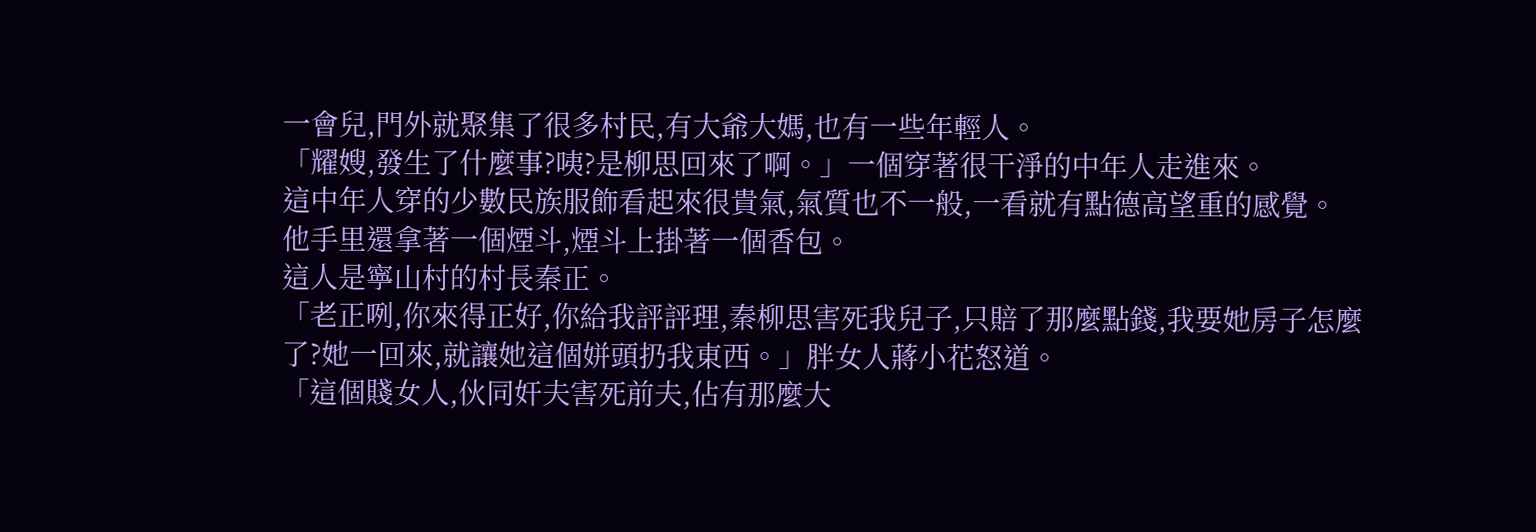一會兒,門外就聚集了很多村民,有大爺大媽,也有一些年輕人。
「耀嫂,發生了什麼事?咦?是柳思回來了啊。」一個穿著很干淨的中年人走進來。
這中年人穿的少數民族服飾看起來很貴氣,氣質也不一般,一看就有點德高望重的感覺。
他手里還拿著一個煙斗,煙斗上掛著一個香包。
這人是寧山村的村長秦正。
「老正咧,你來得正好,你給我評評理,秦柳思害死我兒子,只賠了那麼點錢,我要她房子怎麼了?她一回來,就讓她這個姘頭扔我東西。」胖女人蔣小花怒道。
「這個賤女人,伙同奸夫害死前夫,佔有那麼大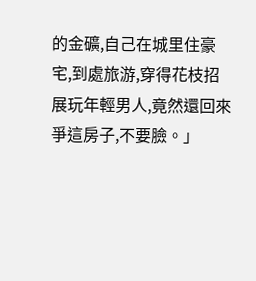的金礦,自己在城里住豪宅,到處旅游,穿得花枝招展玩年輕男人,竟然還回來爭這房子,不要臉。」